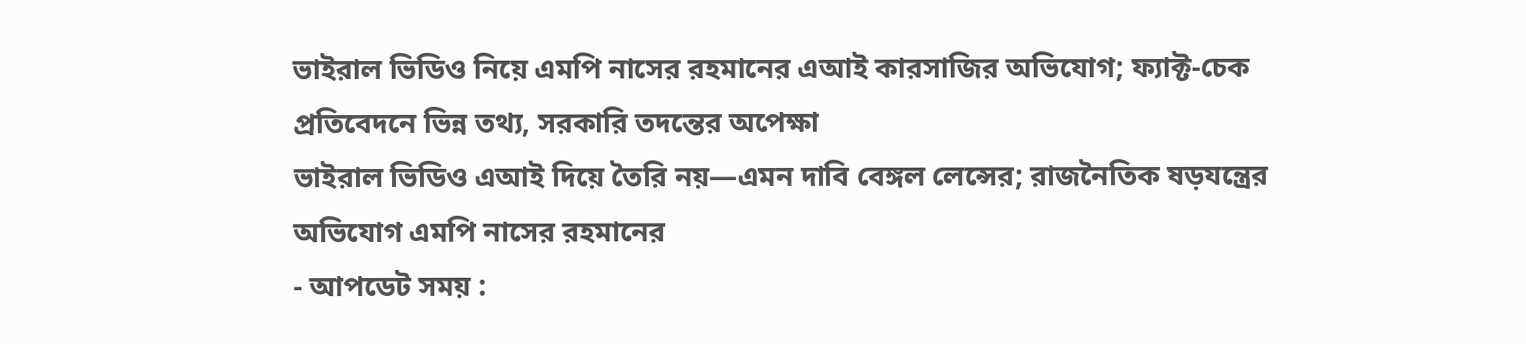ভাইরাল ভিডিও নিয়ে এমপি নাসের রহমানের এআই কারসাজির অভিযোগ; ফ্যাক্ট-চেক প্রতিবেদনে ভিন্ন তথ্য, সরকারি তদন্তের অপেক্ষা
ভাইরাল ভিডিও এআই দিয়ে তৈরি নয়—এমন দাবি বেঙ্গল লেন্সের; রাজনৈতিক ষড়যন্ত্রের অভিযোগ এমপি নাসের রহমানের
- আপডেট সময় :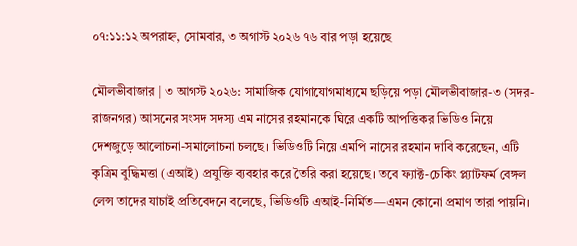০৭:১১:১২ অপরাহ্ন, সোমবার, ৩ অগাস্ট ২০২৬ ৭৬ বার পড়া হয়েছে

মৌলভীবাজার | ৩ আগস্ট ২০২৬: সামাজিক যোগাযোগমাধ্যমে ছড়িয়ে পড়া মৌলভীবাজার-৩ (সদর-রাজনগর) আসনের সংসদ সদস্য এম নাসের রহমানকে ঘিরে একটি আপত্তিকর ভিডিও নিয়ে দেশজুড়ে আলোচনা-সমালোচনা চলছে। ভিডিওটি নিয়ে এমপি নাসের রহমান দাবি করেছেন, এটি কৃত্রিম বুদ্ধিমত্তা (এআই) প্রযুক্তি ব্যবহার করে তৈরি করা হয়েছে। তবে ফ্যাক্ট-চেকিং প্ল্যাটফর্ম বেঙ্গল লেন্স তাদের যাচাই প্রতিবেদনে বলেছে, ভিডিওটি এআই-নির্মিত—এমন কোনো প্রমাণ তারা পায়নি।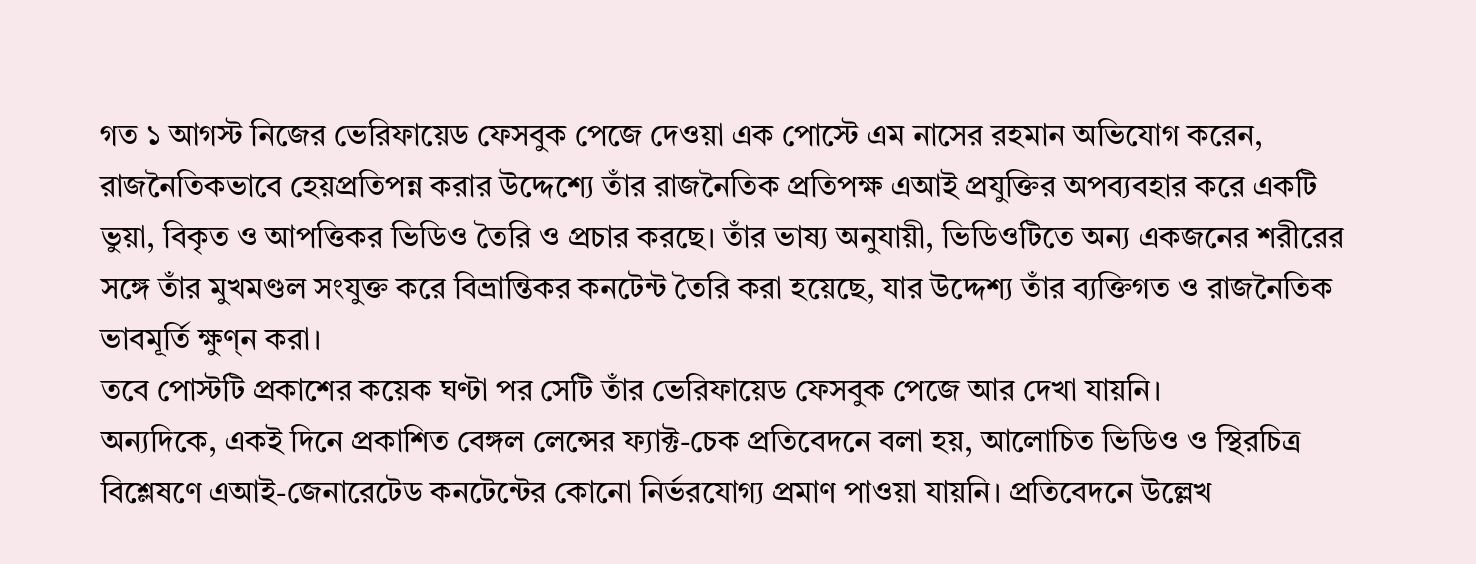গত ১ আগস্ট নিজের ভেরিফায়েড ফেসবুক পেজে দেওয়া এক পোস্টে এম নাসের রহমান অভিযোগ করেন, রাজনৈতিকভাবে হেয়প্রতিপন্ন করার উদ্দেশ্যে তাঁর রাজনৈতিক প্রতিপক্ষ এআই প্রযুক্তির অপব্যবহার করে একটি ভুয়া, বিকৃত ও আপত্তিকর ভিডিও তৈরি ও প্রচার করছে। তাঁর ভাষ্য অনুযায়ী, ভিডিওটিতে অন্য একজনের শরীরের সঙ্গে তাঁর মুখমণ্ডল সংযুক্ত করে বিভ্রান্তিকর কনটেন্ট তৈরি করা হয়েছে, যার উদ্দেশ্য তাঁর ব্যক্তিগত ও রাজনৈতিক ভাবমূর্তি ক্ষুণ্ন করা।
তবে পোস্টটি প্রকাশের কয়েক ঘণ্টা পর সেটি তাঁর ভেরিফায়েড ফেসবুক পেজে আর দেখা যায়নি।
অন্যদিকে, একই দিনে প্রকাশিত বেঙ্গল লেন্সের ফ্যাক্ট-চেক প্রতিবেদনে বলা হয়, আলোচিত ভিডিও ও স্থিরচিত্র বিশ্লেষণে এআই-জেনারেটেড কনটেন্টের কোনো নির্ভরযোগ্য প্রমাণ পাওয়া যায়নি। প্রতিবেদনে উল্লেখ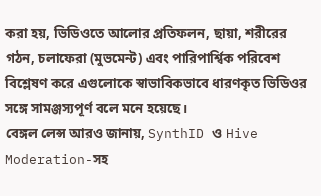করা হয়, ভিডিওতে আলোর প্রতিফলন, ছায়া, শরীরের গঠন, চলাফেরা (মুভমেন্ট) এবং পারিপার্শ্বিক পরিবেশ বিশ্লেষণ করে এগুলোকে স্বাভাবিকভাবে ধারণকৃত ভিডিওর সঙ্গে সামঞ্জস্যপূর্ণ বলে মনে হয়েছে।
বেঙ্গল লেন্স আরও জানায়, SynthID ও Hive Moderation-সহ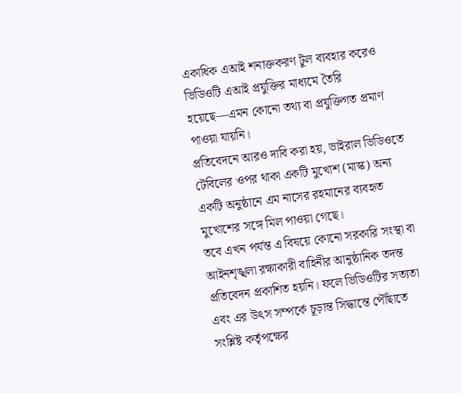একাধিক এআই শনাক্তকরণ টুল ব্যবহার করেও ভিডিওটি এআই প্রযুক্তির মাধ্যমে তৈরি হয়েছে—এমন কোনো তথ্য বা প্রযুক্তিগত প্রমাণ পাওয়া যায়নি।
প্রতিবেদনে আরও দাবি করা হয়, ভাইরাল ভিডিওতে টেবিলের ওপর থাকা একটি মুখোশ (মাস্ক) অন্য একটি অনুষ্ঠানে এম নাসের রহমানের ব্যবহৃত মুখোশের সঙ্গে মিল পাওয়া গেছে।
তবে এখন পর্যন্ত এ বিষয়ে কোনো সরকারি সংস্থা বা আইনশৃঙ্খলা রক্ষাকারী বাহিনীর আনুষ্ঠানিক তদন্ত প্রতিবেদন প্রকাশিত হয়নি। ফলে ভিডিওটির সত্যতা এবং এর উৎস সম্পর্কে চূড়ান্ত সিদ্ধান্তে পৌঁছাতে সংশ্লিষ্ট কর্তৃপক্ষের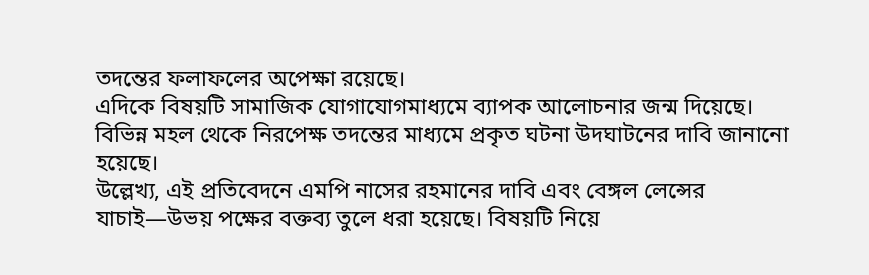তদন্তের ফলাফলের অপেক্ষা রয়েছে।
এদিকে বিষয়টি সামাজিক যোগাযোগমাধ্যমে ব্যাপক আলোচনার জন্ম দিয়েছে। বিভিন্ন মহল থেকে নিরপেক্ষ তদন্তের মাধ্যমে প্রকৃত ঘটনা উদঘাটনের দাবি জানানো হয়েছে।
উল্লেখ্য, এই প্রতিবেদনে এমপি নাসের রহমানের দাবি এবং বেঙ্গল লেন্সের যাচাই—উভয় পক্ষের বক্তব্য তুলে ধরা হয়েছে। বিষয়টি নিয়ে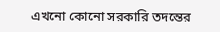এখনো কোনো সরকারি তদন্তের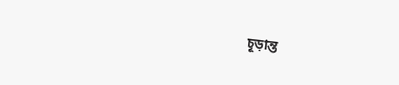চূড়ান্ত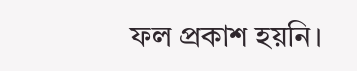ফল প্রকাশ হয়নি।